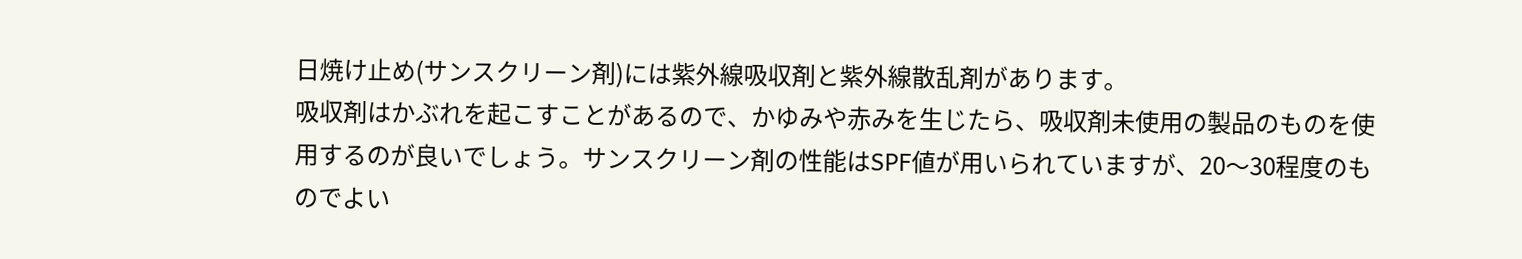日焼け止め(サンスクリーン剤)には紫外線吸収剤と紫外線散乱剤があります。
吸収剤はかぶれを起こすことがあるので、かゆみや赤みを生じたら、吸収剤未使用の製品のものを使用するのが良いでしょう。サンスクリーン剤の性能はSPF値が用いられていますが、20〜30程度のものでよい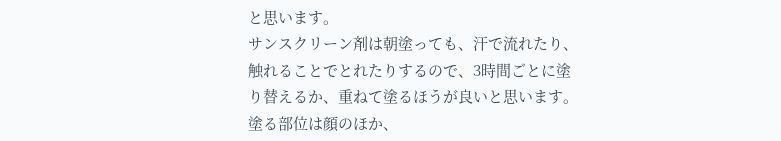と思います。
サンスクリーン剤は朝塗っても、汗で流れたり、触れることでとれたりするので、3時間ごとに塗り替えるか、重ねて塗るほうが良いと思います。塗る部位は顔のほか、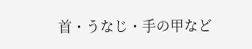首・うなじ・手の甲など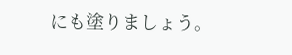にも塗りましょう。